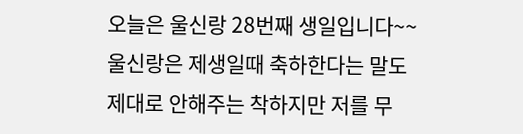오늘은 울신랑 28번째 생일입니다~~ 울신랑은 제생일때 축하한다는 말도 제대로 안해주는 착하지만 저를 무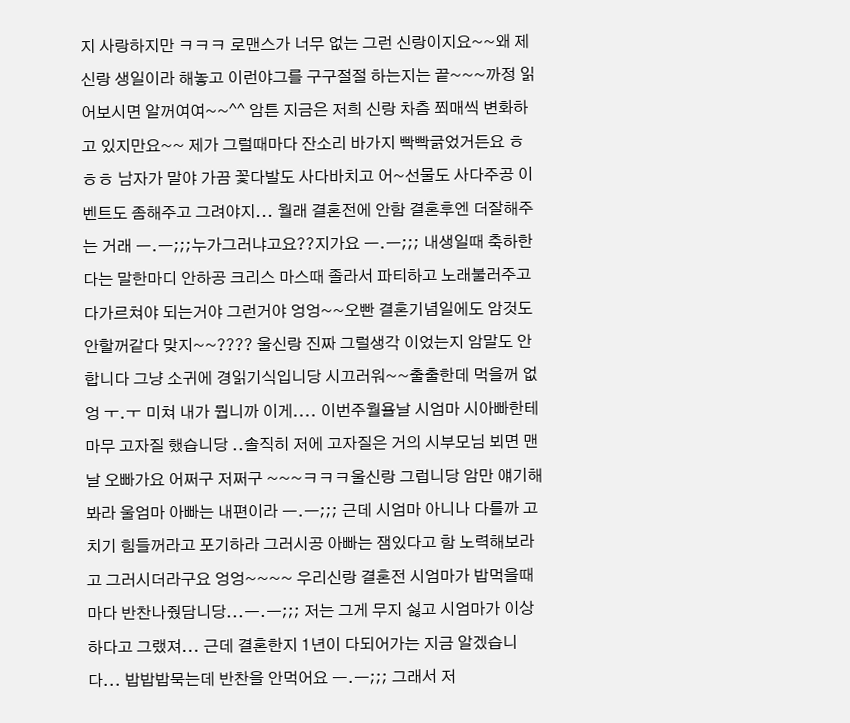지 사랑하지만 ㅋㅋㅋ 로맨스가 너무 없는 그런 신랑이지요~~왜 제신랑 생일이라 해놓고 이런야그를 구구절절 하는지는 끝~~~까정 읽어보시면 알꺼여여~~^^ 암튼 지금은 저희 신랑 차츰 쬐매씩 변화하고 있지만요~~ 제가 그럴때마다 잔소리 바가지 빡빡긁었거든요 ㅎㅎㅎ 남자가 말야 가끔 꽃다발도 사다바치고 어~선물도 사다주공 이벤트도 좀해주고 그려야지... 월래 결혼전에 안함 결혼후엔 더잘해주는 거래 ㅡ.ㅡ;;;누가그러냐고요??지가요 ㅡ.ㅡ;;; 내생일때 축하한다는 말한마디 안하공 크리스 마스때 졸라서 파티하고 노래불러주고 다가르쳐야 되는거야 그런거야 엉엉~~오빤 결혼기념일에도 암것도 안할꺼같다 맞지~~???? 울신랑 진짜 그럴생각 이었는지 암말도 안합니다 그냥 소귀에 경읽기식입니당 시끄러워~~출출한데 먹을꺼 없엉 ㅜ.ㅜ 미쳐 내가 뭡니까 이게.... 이번주월욜날 시엄마 시아빠한테 마무 고자질 했습니당 ..솔직히 저에 고자질은 거의 시부모님 뵈면 맨날 오빠가요 어쩌구 저쩌구 ~~~ㅋㅋㅋ울신랑 그럽니당 암만 얘기해봐라 울엄마 아빠는 내편이라 ㅡ.ㅡ;;; 근데 시엄마 아니나 다를까 고치기 힘들꺼라고 포기하라 그러시공 아빠는 잼있다고 함 노력해보라고 그러시더라구요 엉엉~~~~ 우리신랑 결혼전 시엄마가 밥먹을때 마다 반찬나줬담니당...ㅡ.ㅡ;;; 저는 그게 무지 싫고 시엄마가 이상하다고 그랬져... 근데 결혼한지 1년이 다되어가는 지금 알겠습니다... 밥밥밥묵는데 반찬을 안먹어요 ㅡ.ㅡ;;; 그래서 저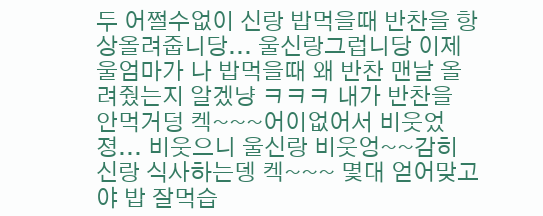두 어쩔수없이 신랑 밥먹을때 반찬을 항상올려줍니당... 울신랑그럽니당 이제 울엄마가 나 밥먹을때 왜 반찬 맨날 올려줬는지 알겠냥 ㅋㅋㅋ 내가 반찬을 안먹거덩 켁~~~어이없어서 비웃었졍... 비웃으니 울신랑 비웃엉~~감히 신랑 식사하는뎅 켁~~~ 몇대 얻어맞고야 밥 잘먹습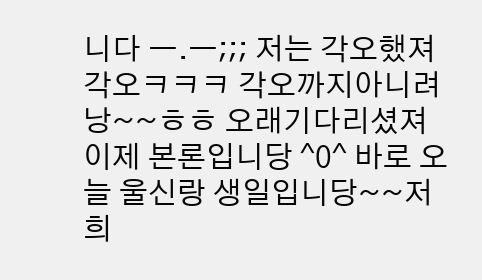니다 ㅡ.ㅡ;;; 저는 각오했져 각오ㅋㅋㅋ 각오까지아니려낭~~ㅎㅎ 오래기다리셨져 이제 본론입니당 ^0^ 바로 오늘 울신랑 생일입니당~~저희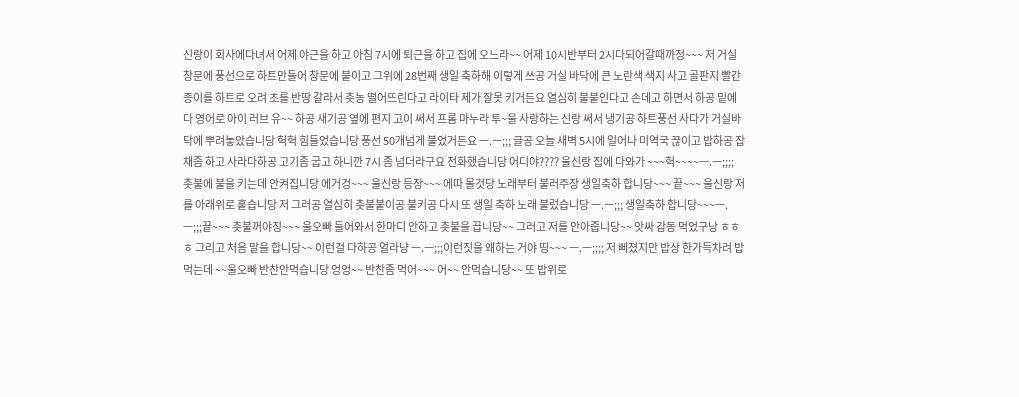신랑이 회사에다녀서 어제 야근을 하고 아침 7시에 퇴근을 하고 집에 오느라~~ 어제 10시반부터 2시다되어갈때까정~~~ 저 거실창문에 풍선으로 하트만들어 창문에 붙이고 그위에 28번째 생일 축하해 이렇게 쓰공 거실 바닥에 큰 노란색 색지 사고 골판지 빨간종이를 하트로 오려 초를 반땅 갈라서 촛농 떨어뜨린다고 라이타 제가 잘못 키거든요 열심히 불붙인다고 손데고 하면서 하공 밑에다 영어로 아이 러브 유~~ 하공 새기공 옆에 편지 고이 써서 프롬 마누라 투~울 사랑하는 신랑 써서 냉기공 하트풍선 사다가 거실바닥에 뿌려놓았습니당 헉헉 힘들었습니당 풍선 50개넘게 불었거든요 ㅡ.ㅡ;;; 글공 오늘 새벽 5시에 일어나 미역국 끊이고 밥하공 잡채좀 하고 사라다하공 고기좀 굽고 하니깐 7시 좀 넘더라구요 전화했습니당 어디야???? 울신랑 집에 다와가 ~~~헉~~~~ㅡ.ㅡ;;;; 촛불에 불을 키는데 안켜집니당 에거겅~~~ 울신랑 등장~~~ 에따 몰것당 노래부터 불러주장 생일축하 합니당~~~ 끝~~~ 울신랑 저를 아래위로 훝습니당 저 그러공 열심히 촛불붙이공 불키공 다시 또 생일 축하 노래 불렀습니당 ㅡ.ㅡ;;; 생일축하 합니당~~~ㅡ.ㅡ;;;끝~~~ 촛불꺼야징~~~ 울오빠 들어와서 한마디 안하고 촛불을 끕니당~~ 그러고 저를 안아줍니당~~ 앗싸 감동 먹었구낭 ㅎㅎㅎ 그리고 처음 말을 합니당~~ 이런걸 다하공 얼라냥 ㅡ.ㅡ;;;이런짓을 왜하는 거야 띵~~~ ㅡ.ㅡ;;;; 저 삐졌지만 밥상 한가득차려 밥먹는데 ~~울오빠 반찬안먹습니당 엉엉~~ 반찬좀 먹어~~~ 어~~ 안먹습니당~~ 또 밥위로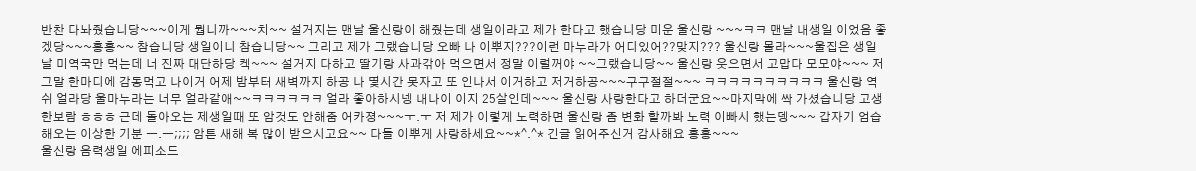반찬 다놔줬습니당~~~이게 뭡니까~~~치~~ 설거지는 맨날 울신랑이 해줬는데 생일이라고 제가 한다고 했습니당 미운 울신랑 ~~~ㅋㅋ 맨날 내생일 이었음 좋겠당~~~홍홍~~ 참습니당 생일이니 참습니당~~ 그리고 제가 그랬습니당 오빠 나 이뿌지???이런 마누라가 어디있어??맞지??? 울신랑 몰라~~~울집은 생일날 미역국만 먹는데 너 진짜 대단하당 켁~~~ 설거지 다하고 딸기랑 사과갂아 먹으면서 정말 이럴꺼야 ~~그랬습니당~~ 울신랑 웃으면서 고맙다 모모야~~~ 저 그말 한마디에 감동먹고 나이거 어제 밤부터 새벽까지 하공 나 몇시간 못자고 또 인나서 이거하고 저거하공~~~구구절절~~~ ㅋㅋㅋㅋㅋㅋㅋㅋㅋㅋ 울신랑 역쉬 얼라당 울마누라는 너무 얼라같애~~ㅋㅋㅋㅋㅋㅋ 얼라 좋아하시넹 내나이 이지 25살인데~~~ 울신랑 사랑한다고 하더군요~~마지막에 싹 가셨습니당 고생한보람 ㅎㅎㅎ 근데 돌아오는 제생일때 또 암것도 안해줌 어카졍~~~ㅜ.ㅜ 저 제가 이렇게 노력하면 울신랑 좀 변화 할까봐 노력 이빠시 했는뎅~~~ 갑자기 엄습해오는 이상한 기분 ㅡ.ㅡ;;;; 암튼 새해 복 많이 받으시고요~~ 다들 이뿌게 사랑하세요~~*^.^* 긴글 읽어주신거 감사해요 홍홍~~~
울신랑 음력생일 에피소드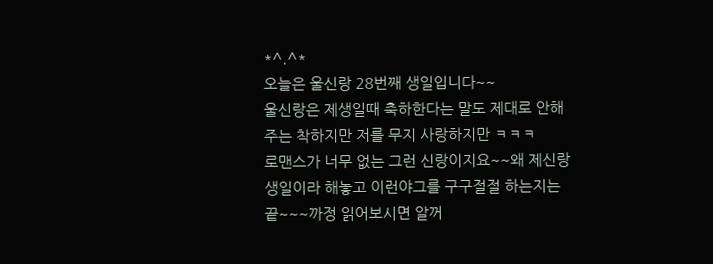*^.^*
오늘은 울신랑 28번째 생일입니다~~
울신랑은 제생일때 축하한다는 말도 제대로 안해주는 착하지만 저를 무지 사랑하지만 ㅋㅋㅋ
로맨스가 너무 없는 그런 신랑이지요~~왜 제신랑 생일이라 해놓고 이런야그를 구구절절 하는지는
끝~~~까정 읽어보시면 알꺼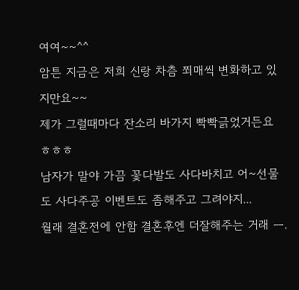여여~~^^
암튼 지금은 저희 신랑 차츰 쬐매씩 변화하고 있지만요~~
제가 그럴때마다 잔소리 바가지 빡빡긁었거든요 ㅎㅎㅎ
남자가 말야 가끔 꽃다발도 사다바치고 어~선물도 사다주공 이벤트도 좀해주고 그려야지...
월래 결혼전에 안함 결혼후엔 더잘해주는 거래 ㅡ.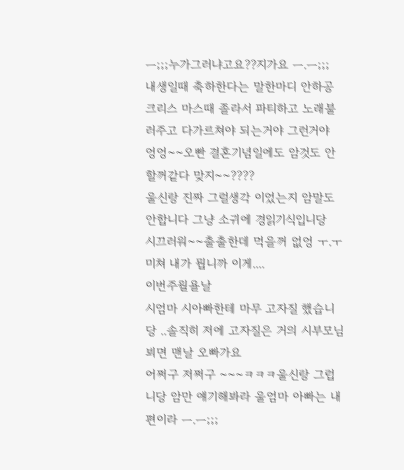ㅡ;;;누가그러냐고요??지가요 ㅡ.ㅡ;;;
내생일때 축하한다는 말한마디 안하공 크리스 마스때 졸라서 파티하고 노래불러주고 다가르쳐야 되는거야 그런거야 엉엉~~오빤 결혼기념일에도 암것도 안할꺼같다 맞지~~????
울신랑 진짜 그럴생각 이었는지 암말도 안합니다 그냥 소귀에 경읽기식입니당
시끄러워~~출출한데 먹을꺼 없엉 ㅜ.ㅜ 미쳐 내가 뭡니까 이게....
이번주월욜날
시엄마 시아빠한테 마무 고자질 했습니당 ..솔직히 저에 고자질은 거의 시부모님 뵈면 맨날 오빠가요
어쩌구 저쩌구 ~~~ㅋㅋㅋ울신랑 그럽니당 암만 얘기해봐라 울엄마 아빠는 내편이라 ㅡ.ㅡ;;;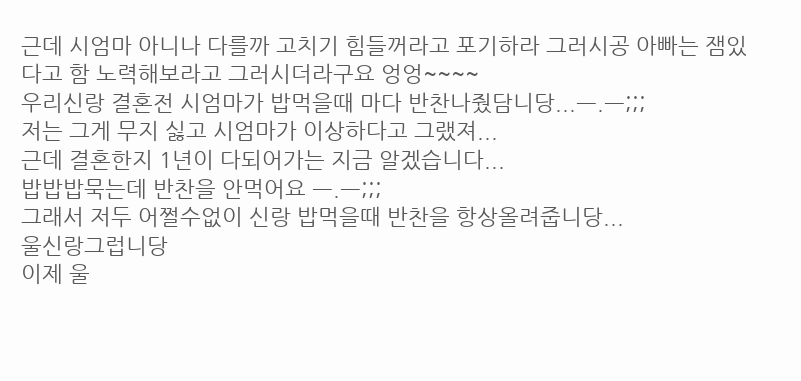근데 시엄마 아니나 다를까 고치기 힘들꺼라고 포기하라 그러시공 아빠는 잼있다고 함 노력해보라고 그러시더라구요 엉엉~~~~
우리신랑 결혼전 시엄마가 밥먹을때 마다 반찬나줬담니당...ㅡ.ㅡ;;;
저는 그게 무지 싫고 시엄마가 이상하다고 그랬져...
근데 결혼한지 1년이 다되어가는 지금 알겠습니다...
밥밥밥묵는데 반찬을 안먹어요 ㅡ.ㅡ;;;
그래서 저두 어쩔수없이 신랑 밥먹을때 반찬을 항상올려줍니당...
울신랑그럽니당
이제 울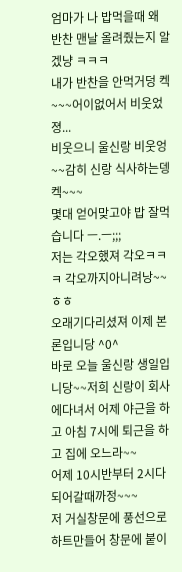엄마가 나 밥먹을때 왜 반찬 맨날 올려줬는지 알겠냥 ㅋㅋㅋ
내가 반찬을 안먹거덩 켁~~~어이없어서 비웃었졍...
비웃으니 울신랑 비웃엉~~감히 신랑 식사하는뎅 켁~~~
몇대 얻어맞고야 밥 잘먹습니다 ㅡ.ㅡ;;;
저는 각오했져 각오ㅋㅋㅋ 각오까지아니려낭~~ㅎㅎ
오래기다리셨져 이제 본론입니당 ^0^
바로 오늘 울신랑 생일입니당~~저희 신랑이 회사에다녀서 어제 야근을 하고 아침 7시에 퇴근을 하고 집에 오느라~~
어제 10시반부터 2시다되어갈때까정~~~
저 거실창문에 풍선으로 하트만들어 창문에 붙이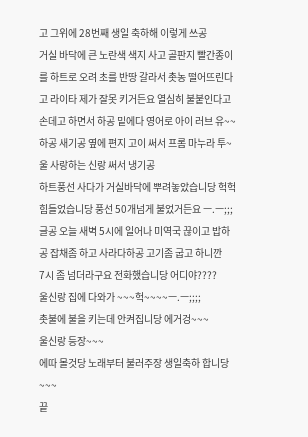고 그위에 28번째 생일 축하해 이렇게 쓰공
거실 바닥에 큰 노란색 색지 사고 골판지 빨간종이를 하트로 오려 초를 반땅 갈라서 촛농 떨어뜨린다고 라이타 제가 잘못 키거든요 열심히 불붙인다고 손데고 하면서 하공 밑에다 영어로 아이 러브 유~~
하공 새기공 옆에 편지 고이 써서 프롬 마누라 투~울 사랑하는 신랑 써서 냉기공
하트풍선 사다가 거실바닥에 뿌려놓았습니당 헉헉 힘들었습니당 풍선 50개넘게 불었거든요 ㅡ.ㅡ;;;
글공 오늘 새벽 5시에 일어나 미역국 끊이고 밥하공 잡채좀 하고 사라다하공 고기좀 굽고 하니깐
7시 좀 넘더라구요 전화했습니당 어디야????
울신랑 집에 다와가 ~~~헉~~~~ㅡ.ㅡ;;;;
촛불에 불을 키는데 안켜집니당 에거겅~~~
울신랑 등장~~~
에따 몰것당 노래부터 불러주장 생일축하 합니당~~~
끝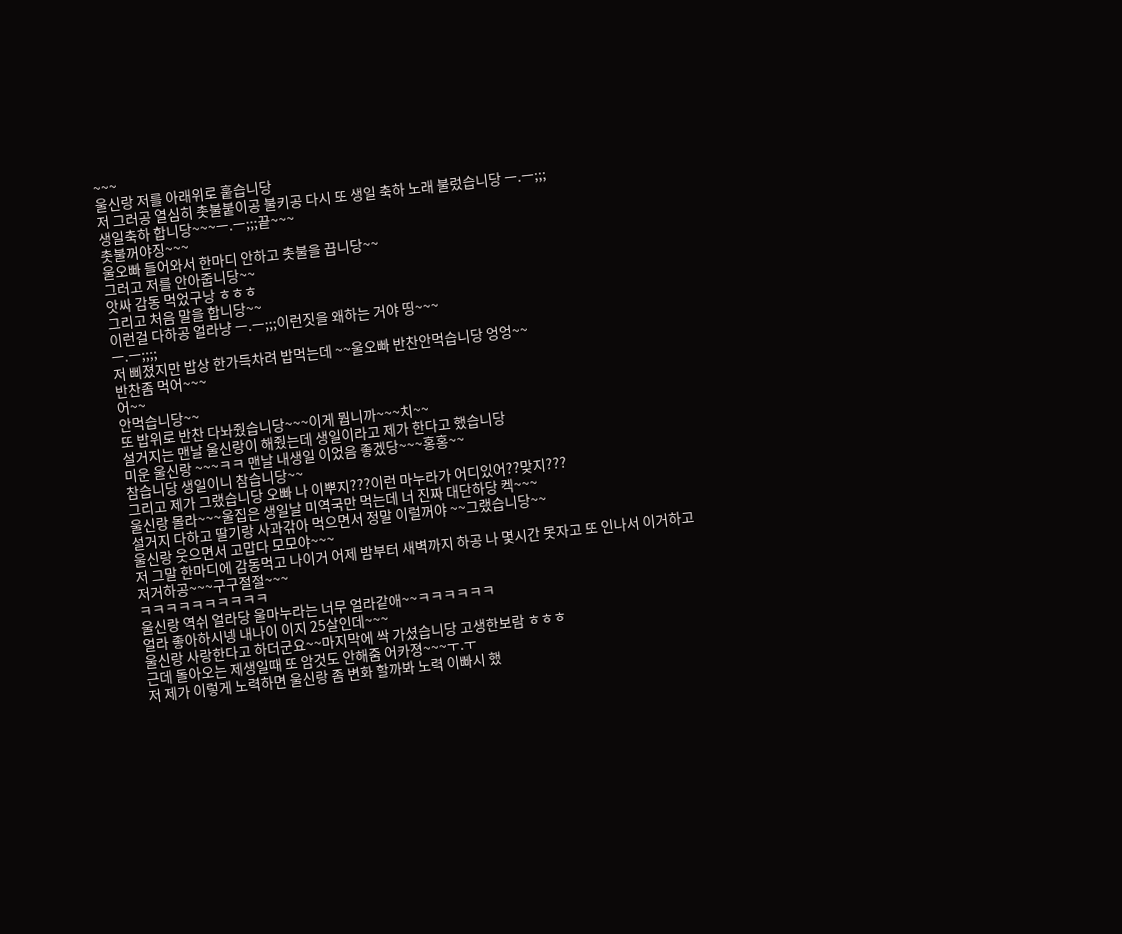~~~
울신랑 저를 아래위로 훝습니당
저 그러공 열심히 촛불붙이공 불키공 다시 또 생일 축하 노래 불렀습니당 ㅡ.ㅡ;;;
생일축하 합니당~~~ㅡ.ㅡ;;;끝~~~
촛불꺼야징~~~
울오빠 들어와서 한마디 안하고 촛불을 끕니당~~
그러고 저를 안아줍니당~~
앗싸 감동 먹었구낭 ㅎㅎㅎ
그리고 처음 말을 합니당~~
이런걸 다하공 얼라냥 ㅡ.ㅡ;;;이런짓을 왜하는 거야 띵~~~
ㅡ.ㅡ;;;;
저 삐졌지만 밥상 한가득차려 밥먹는데 ~~울오빠 반찬안먹습니당 엉엉~~
반찬좀 먹어~~~
어~~
안먹습니당~~
또 밥위로 반찬 다놔줬습니당~~~이게 뭡니까~~~치~~
설거지는 맨날 울신랑이 해줬는데 생일이라고 제가 한다고 했습니당
미운 울신랑 ~~~ㅋㅋ 맨날 내생일 이었음 좋겠당~~~홍홍~~
참습니당 생일이니 참습니당~~
그리고 제가 그랬습니당 오빠 나 이뿌지???이런 마누라가 어디있어??맞지???
울신랑 몰라~~~울집은 생일날 미역국만 먹는데 너 진짜 대단하당 켁~~~
설거지 다하고 딸기랑 사과갂아 먹으면서 정말 이럴꺼야 ~~그랬습니당~~
울신랑 웃으면서 고맙다 모모야~~~
저 그말 한마디에 감동먹고 나이거 어제 밤부터 새벽까지 하공 나 몇시간 못자고 또 인나서 이거하고
저거하공~~~구구절절~~~
ㅋㅋㅋㅋㅋㅋㅋㅋㅋㅋ
울신랑 역쉬 얼라당 울마누라는 너무 얼라같애~~ㅋㅋㅋㅋㅋㅋ
얼라 좋아하시넹 내나이 이지 25살인데~~~
울신랑 사랑한다고 하더군요~~마지막에 싹 가셨습니당 고생한보람 ㅎㅎㅎ
근데 돌아오는 제생일때 또 암것도 안해줌 어카졍~~~ㅜ.ㅜ
저 제가 이렇게 노력하면 울신랑 좀 변화 할까봐 노력 이빠시 했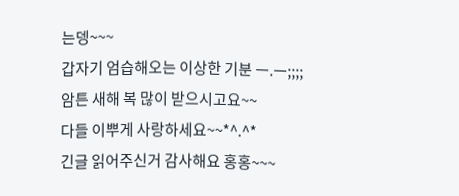는뎅~~~
갑자기 엄습해오는 이상한 기분 ㅡ.ㅡ;;;;
암튼 새해 복 많이 받으시고요~~
다들 이뿌게 사랑하세요~~*^.^*
긴글 읽어주신거 감사해요 홍홍~~~